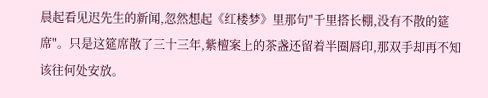晨起看见迟先生的新闻,忽然想起《红楼梦》里那句"千里搭长棚,没有不散的筵席"。只是这筵席散了三十三年,紫檀案上的茶盏还留着半圈唇印,那双手却再不知该往何处安放。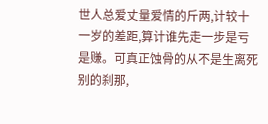世人总爱丈量爱情的斤两,计较十一岁的差距,算计谁先走一步是亏是赚。可真正蚀骨的从不是生离死别的刹那,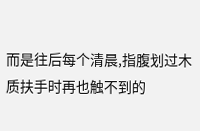而是往后每个清晨,指腹划过木质扶手时再也触不到的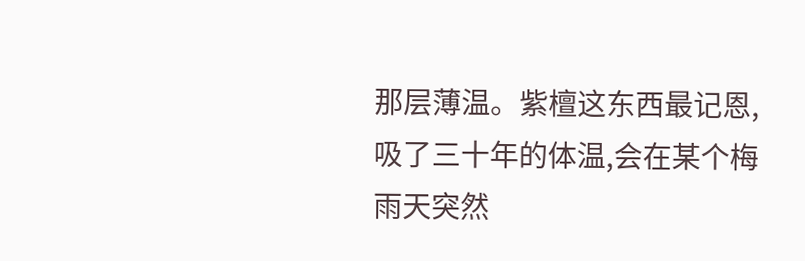那层薄温。紫檀这东西最记恩,吸了三十年的体温,会在某个梅雨天突然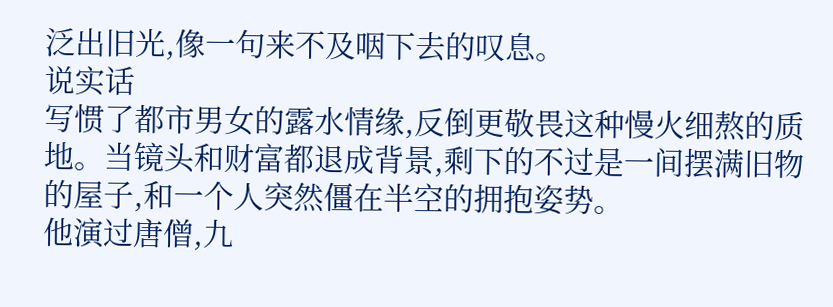泛出旧光,像一句来不及咽下去的叹息。
说实话
写惯了都市男女的露水情缘,反倒更敬畏这种慢火细熬的质地。当镜头和财富都退成背景,剩下的不过是一间摆满旧物的屋子,和一个人突然僵在半空的拥抱姿势。
他演过唐僧,九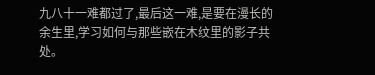九八十一难都过了,最后这一难,是要在漫长的余生里,学习如何与那些嵌在木纹里的影子共处。